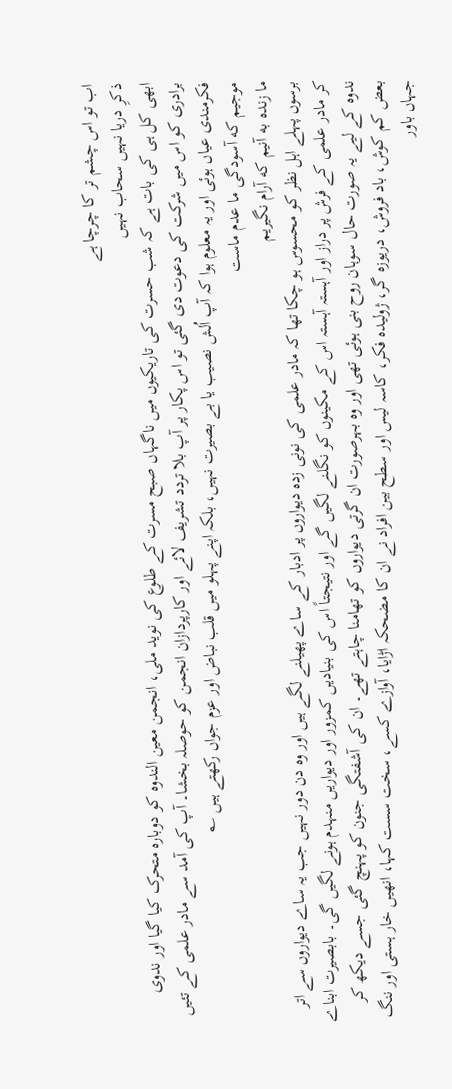اب تو اس چشم تر کا چرچا ہے
ذکرِ دریا نہیں سحاب نہیں
ابھی کل ہی کی بات ہے کہ شب حسرت کی تاریکیوں میں ناگہاں صبح مسرت کے طلوع کی نوید ملی، انجمن معین الندوہ کو دوبارہ متحرک کیا گیا اور ندوی برادری کو اس میں شرکت کی دعوت دی گئی تو اس پکار پر آپ بلا تردد تشریف لائے اور کارپردازان انجمن کو حوصلہ بخشا۔ آپ کی آمد سے مادر علمی کے تئیں فکرمندی عیاں ہوئی اور یہ معلوم ہوا کہ آپ اُلش نصیب یا بے بصیرت نہیں، بلکہ اپنے پہلو میں قلب نباض اور عزم جواں رکھتے ہیں ؎
موجیم که آسودگی ما عدم ماست
ما زنده به آنیم که آرام نگیریم
برسوں پہلے اہل نظر کو محسوس ہو چکا تھا کہ مادر علمی کی نونی زدہ دیواروں پر ادبار کے ساے پھیلنے لگے ہیں اور وہ دن دور نہیں جب یہ ساے دیواروں سے اتر کر مادر علمی کے فرش پر دراز اور آہستہ آہستہ اس کے مکینوں کو نگلنے لگیں گے اور نتیجتاً اس کی بنیادیں کمزور اور دیواریں منہدم ہونے لگیں گی۔ بابصیرت ابناے ندوہ کے لیے یہ صورت حال سوہان روح بنی ہوئی تھی اور وہ بہرصورت ان گرتی دیواروں کو تھامنا چاہتے تھے۔ ان کی آشفتگی جنون کو پہنچ گئی جسے دیکھ کر بعض کم کوش، باد فروش، دریوزہ گر، ژولیدہ فکر، کاسہ لیس اور سطح بین افراد نے ان کا مضحکہ اڑایا، آوازے کسے، سخت سست کہا، انھیں خار ہستی اور ننگ جہاں باور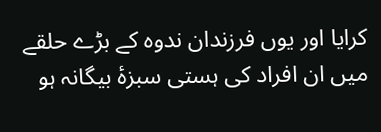کرایا اور یوں فرزندان ندوہ کے بڑے حلقے میں ان افراد کی ہستی سبزۂ بیگانہ ہو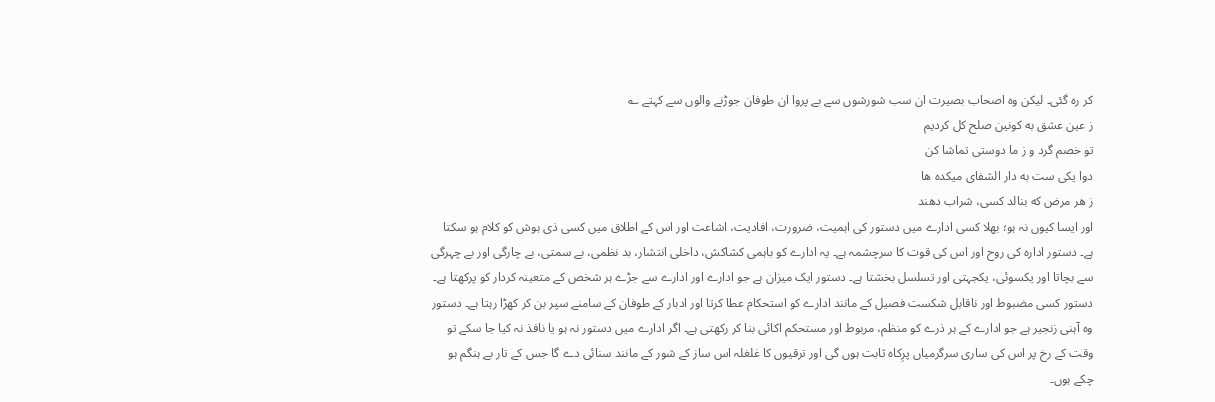کر رہ گئی۔ لیکن وہ اصحاب بصیرت ان سب شورشوں سے بے پروا ان طوفان جوڑنے والوں سے کہتے ؎
ز عين عشق به كونين صلح كل كردیم
تو خصم گرد و ز ما دوستى تماشا كن
دوا یکی ست به دار الشفای میکده ها
ز هر مرض که بنالد کسی، شراب دهند
اور ایسا کیوں نہ ہو؛ بھلا کسی ادارے میں دستور کی اہمیت، ضرورت، افادیت، اشاعت اور اس کے اطلاق میں کسی ذی ہوش کو کلام ہو سکتا ہے۔ دستور ادارہ کی روح اور اس کی قوت کا سرچشمہ ہے۔ یہ ادارے کو باہمی کشاکش، داخلی انتشار، بد نظمی، بے سمتی، بے چارگی اور بے چہرگی سے بچاتا اور یکسوئی، یکجہتی اور تسلسل بخشتا ہے۔ دستور ایک میزان ہے جو ادارے اور ادارے سے جڑے ہر شخص کے متعینہ کردار کو پرکھتا ہے۔ دستور کسی مضبوط اور ناقابل شکست فصیل کے مانند ادارے کو استحکام عطا کرتا اور ادبار کے طوفان کے سامنے سپر بن کر کھڑا رہتا ہے۔ دستور وہ آہنی زنجیر ہے جو ادارے کے ہر ذرے کو منظم، مربوط اور مستحکم اکائی بنا کر رکھتی ہے۔ اگر ادارے ميں دستور نہ ہو یا نافذ نہ کیا جا سکے تو وقت کے رخ پر اس کی ساری سرگرمیاں پرِکاہ ثابت ہوں گی اور ترقیوں کا غلغلہ اس ساز کے شور کے مانند سنائی دے گا جس کے تار بے ہنگم ہو چکے ہوں۔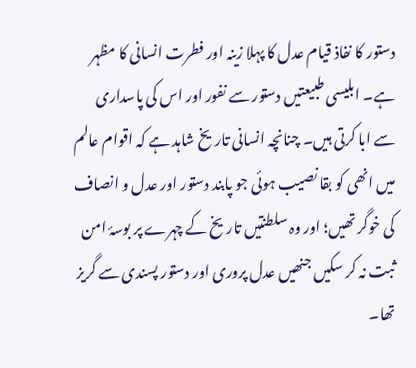دستور کا نفاذ قیام عدل کا پہلا زینہ اور فطرت انسانی کا مظہر ہے۔ ابلیسی طبیعتیں دستور سے نفور اور اس کی پاسداری سے ابا کرتی ہیں۔ چنانچہ انسانی تاریخ شاہد ہے کہ اقوام عالم میں انھی کو بقا نصیب ہوئی جو پابند دستور اور عدل و انصاف کی خوگر تھیں؛ اور وہ سلطنتیں تاریخ کے چہرے پر بوسۂ امن ثبت نہ کر سکیں جنھیں عدل پروری اور دستور پسندی سے گریز تھا۔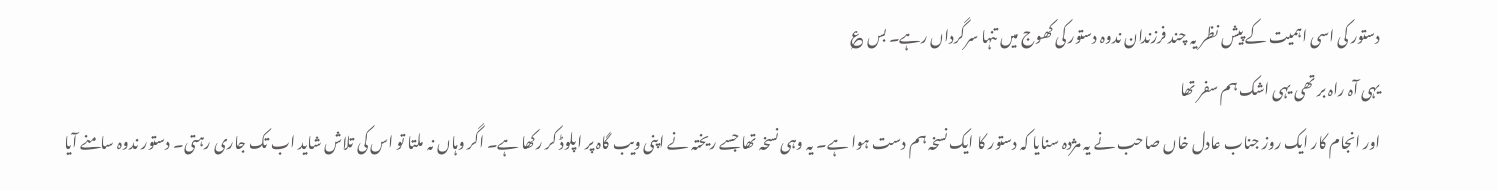دستور کی اسی اہمیت کے پیش نظر یہ چند فرزندان ندوہ دستور کی کھوج میں تنہا سرگرداں رہے۔ بس ؏
یہی آہ راہ بر تھی یہی اشک ہم سفر تھا
اور انجام کار ایک روز جناب عادل خاں صاحب نے یہ مژدہ سنایا کہ دستور کا ایک نسخہ ہم دست ہوا ہے۔ یہ وہی نسخہ تھا جسے ریختہ نے اپنی ویب گاہ پر اپلوڈ کر رکھا ہے۔ اگر وہاں نہ ملتا تو اس کی تلاش شاید اب تک جاری رہتی۔ دستور ندوہ سامنے آیا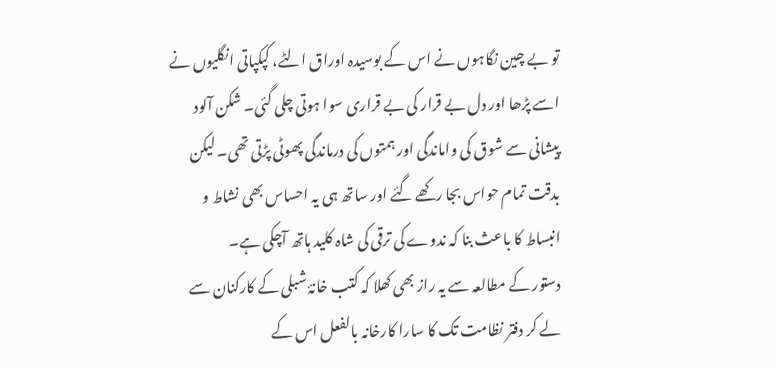تو بے چین نگاہوں نے اس کے بوسیدہ اوراق الٹے، کپکپاتی انگلیوں نے اسے پڑھا اور دل بے قرار کی بے قراری سوا ہوتی چلی گئی۔ شکن آلود پیشانی سے شوق کی واماندگی اور ہمتوں کی درماندگی پھوٹی پڑتی تھی۔ لیکن بدقت تمام حواس بجا رکھے گئے اور ساتھ ہی یہ احساس بھی نشاط و انبساط کا باعث بنا کہ ندوے کی ترقی کی شاہ کلید ہاتھ آچکی ہے۔
دستور کے مطالعہ سے یہ راز بھی کھلا کہ کتب خانۂ شبلی کے کارکنان سے لے کر دفتر نظامت تک کا سارا کارخانہ بالفعل اس کے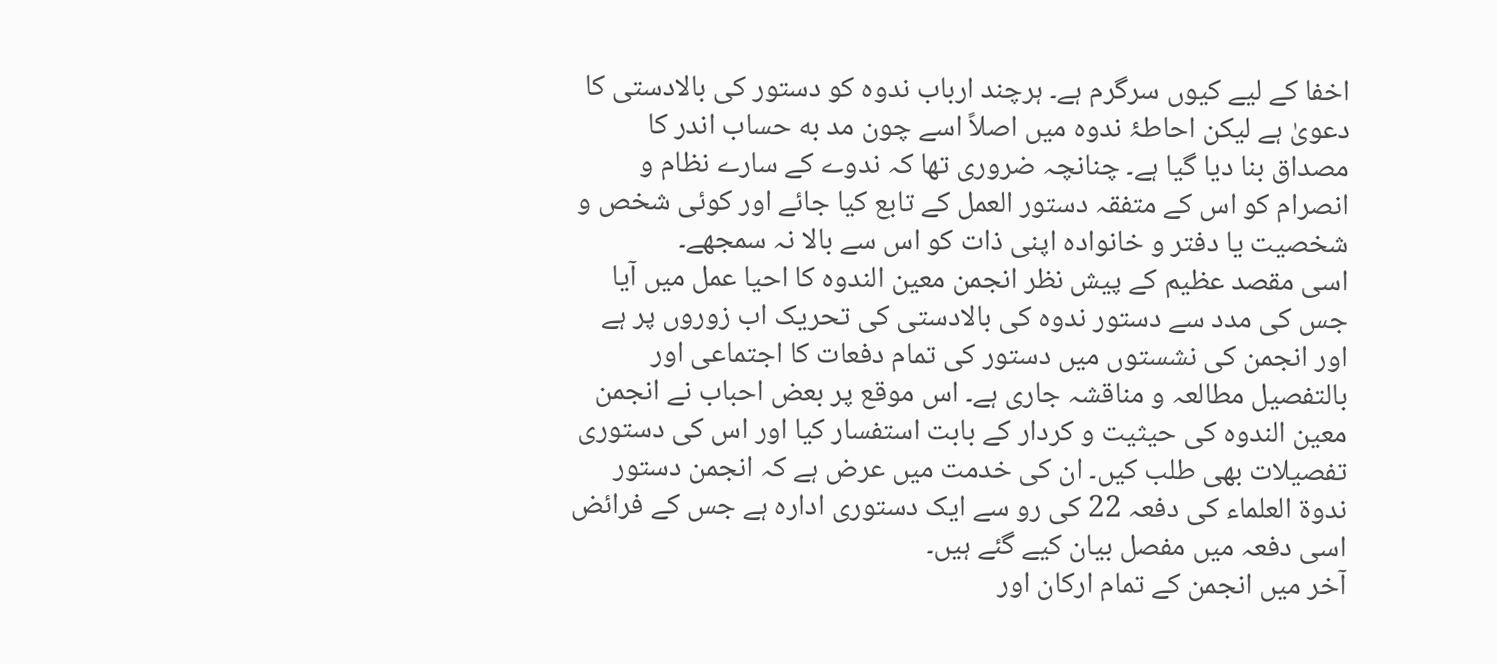اخفا کے لیے کیوں سرگرم ہے۔ ہرچند ارباب ندوہ کو دستور کی بالادستی کا دعویٰ ہے لیکن احاطۂ ندوہ میں اصلاً اسے چون مد به حساب اندر کا مصداق بنا دیا گیا ہے۔ چنانچہ ضروری تھا کہ ندوے کے سارے نظام و انصرام کو اس کے متفقہ دستور العمل کے تابع کیا جائے اور کوئی شخص و شخصیت یا دفتر و خانوادہ اپنی ذات کو اس سے بالا نہ سمجھے۔
اسی مقصد عظیم کے پیش نظر انجمن معین الندوہ کا احیا عمل میں آیا جس کی مدد سے دستور ندوہ کی بالادستی کی تحریک اب زوروں پر ہے اور انجمن کی نشستوں میں دستور کی تمام دفعات کا اجتماعی اور بالتفصیل مطالعہ و مناقشہ جاری ہے۔ اس موقع پر بعض احباب نے انجمن معین الندوہ کی حیثیت و کردار کے بابت استفسار کیا اور اس کی دستوری تفصیلات بھی طلب کیں۔ ان کی خدمت میں عرض ہے کہ انجمن دستور ندوۃ العلماء کی دفعہ 22 کی رو سے ایک دستوری ادارہ ہے جس کے فرائض اسی دفعہ میں مفصل بیان کیے گئے ہیں۔
آخر میں انجمن کے تمام ارکان اور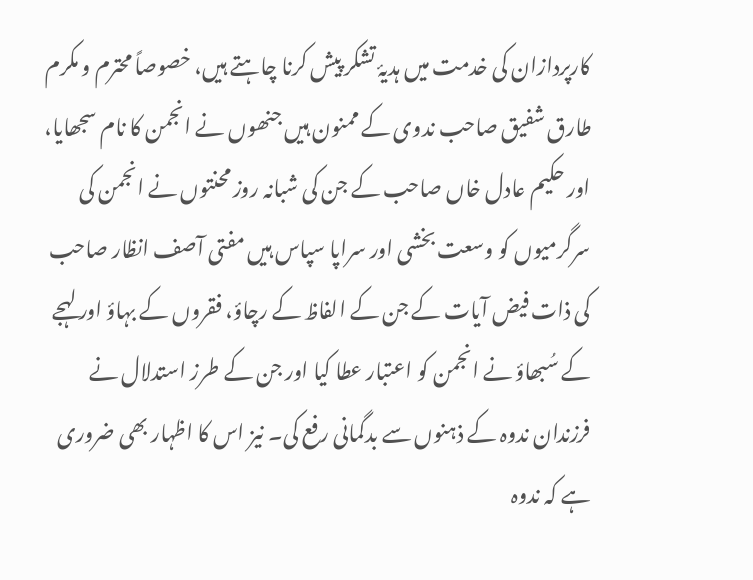کارپردازان کی خدمت میں ہدیۂ تشکر پیش کرنا چاہتے ہیں، خصوصاً محترم و مکرم طارق شفیق صاحب ندوی کے ممنون ہیں جنھوں نے انجمن کا نام سجھایا، اور حکیم عادل خاں صاحب کے جن کی شبانہ روز محنتوں نے انجمن کی سرگرمیوں کو وسعت بخشی اور سراپا سپاس ہیں مفتی آصف انظار صاحب کی ذات فیض آیات کے جن کے الفاظ کے رچاؤ، فقروں کے بہاؤ اور لہجے کے سُبھاؤ نے انجمن کو اعتبار عطا کیا اور جن کے طرز استدلال نے فرزندان ندوہ کے ذہنوں سے بدگمانی رفع کی۔ نیز اس کا اظہار بھی ضروری ہے کہ ندوہ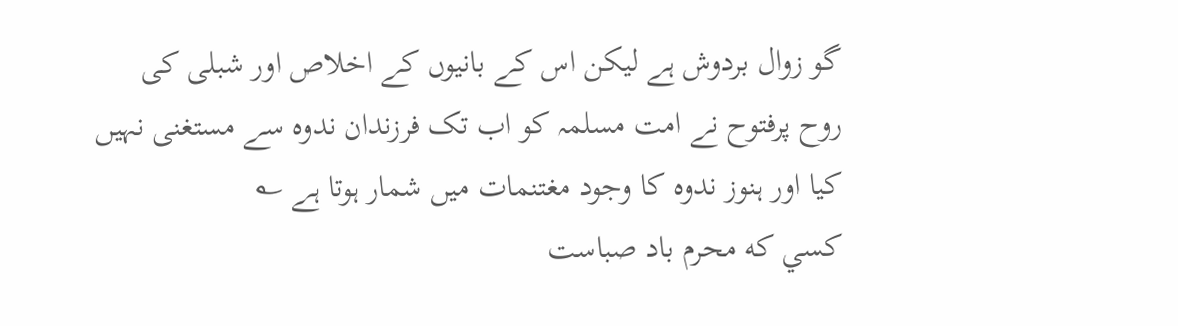گو زوال بردوش ہے لیکن اس کے بانیوں کے اخلاص اور شبلی کی روح پرفتوح نے امت مسلمہ کو اب تک فرزندان ندوہ سے مستغنی نہیں کیا اور ہنوز ندوہ کا وجود مغتنمات میں شمار ہوتا ہے ؎
کسي که محرم باد صباست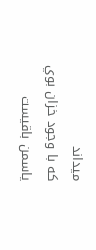ميداند
که با وجود خزان بوي ياسمن باقيست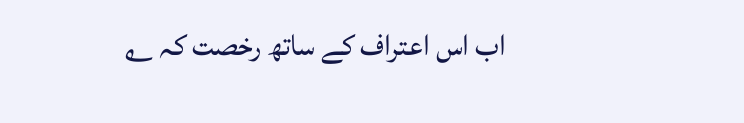اب اس اعتراف کے ساتھ رخصت کہ ؎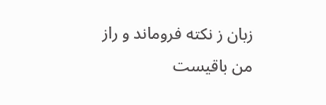زبان ز نکته فروماند و راز من باقيست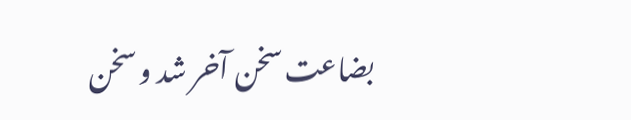بضاعت سخن آخر شد و سخن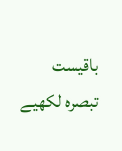باقيست
تبصرہ لکھیے